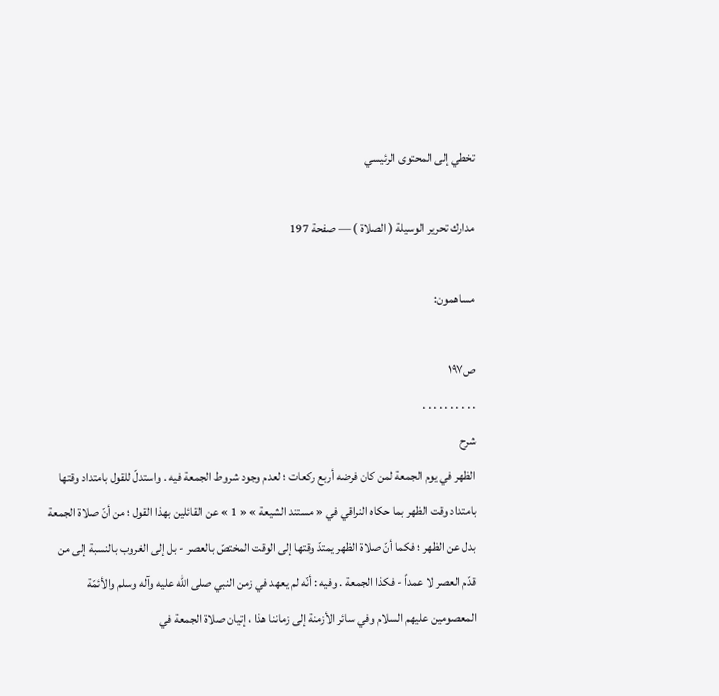تخطي إلى المحتوى الرئيسي

مدارك تحرير الوسيلة ( الصلاة ) — صفحة 197

مساهمون:

ص١٩٧
. . . . . . . . . .
شرح
الظهر في يوم الجمعة لمن كان فرضه أربع ركعات ؛ لعدم وجود شروط الجمعة فيه . واستدلّ للقول بامتداد وقتها بامتداد وقت الظهر بما حكاه النراقي في « مستند الشيعة » « 1 » عن القائلين بهذا القول ؛ من أنّ صلاة الجمعة بدل عن الظهر ؛ فكما أنّ صلاة الظهر يمتدّ وقتها إلى الوقت المختصّ بالعصر - بل إلى الغروب بالنسبة إلى من قدّم العصر لا عمداً - فكذا الجمعة . وفيه : أنّه لم يعهد في زمن النبي صلى الله عليه وآله وسلم والأئمّة المعصومين عليهم السلام وفي سائر الأزمنة إلى زماننا هذا ، إتيان صلاة الجمعة في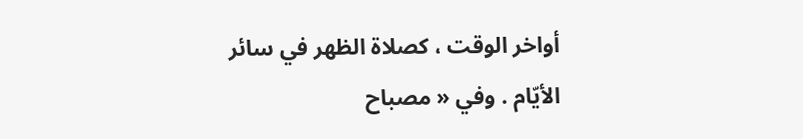أواخر الوقت ، كصلاة الظهر في سائر الأيّام . وفي « مصباح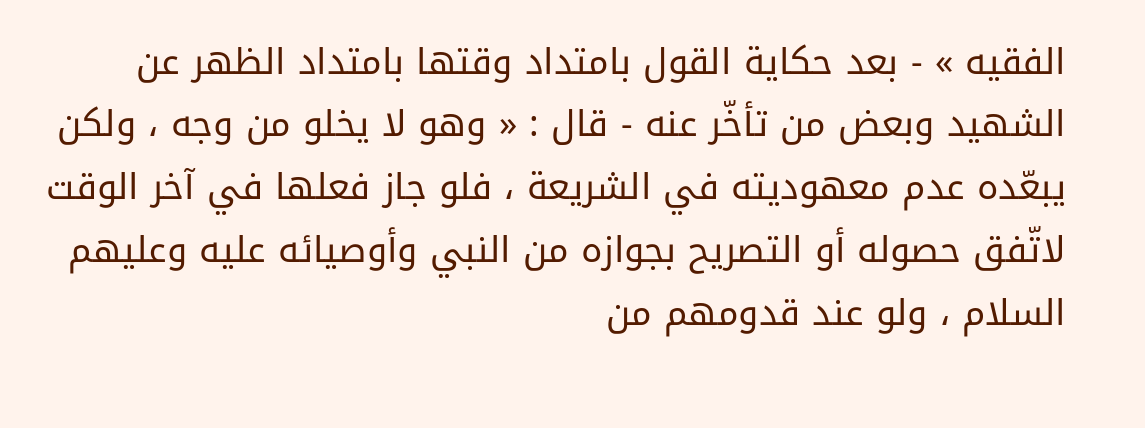الفقيه » - بعد حكاية القول بامتداد وقتها بامتداد الظهر عن الشهيد وبعض من تأخّر عنه - قال : « وهو لا يخلو من وجه ، ولكن يبعّده عدم معهوديته في الشريعة ، فلو جاز فعلها في آخر الوقت لاتّفق حصوله أو التصريح بجوازه من النبي وأوصيائه عليه وعليهم السلام ، ولو عند قدومهم من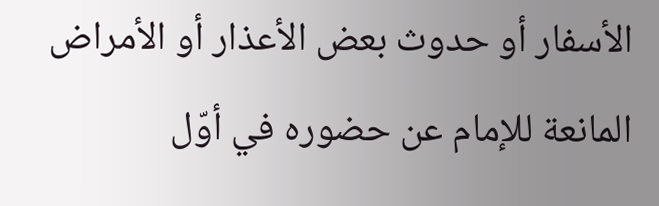الأسفار أو حدوث بعض الأعذار أو الأمراض المانعة للإمام عن حضوره في أوّل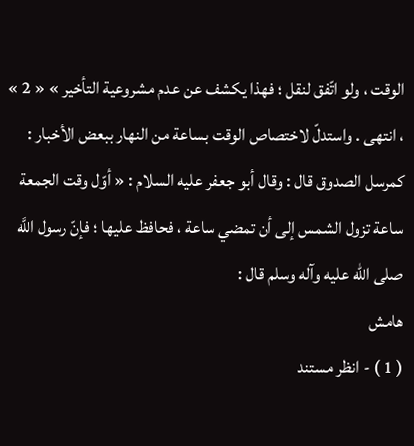الوقت ، ولو اتّفق لنقل ؛ فهذا يكشف عن عدم مشروعية التأخير » « 2 » ، انتهى . واستدلّ لاختصاص الوقت بساعة من النهار ببعض الأخبار : كمرسل الصدوق قال : وقال أبو جعفر عليه السلام : « أوّل وقت الجمعة ساعة تزول الشمس إلى أن تمضي ساعة ، فحافظ عليها ؛ فإنّ رسول اللَّه صلى الله عليه وآله وسلم قال :
هامش
( 1 ) - انظر مستند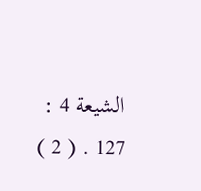الشيعة 4 : 127 . ( 2 )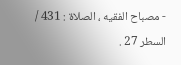- مصباح الفقيه ، الصلاة : 431 / السطر 27 .